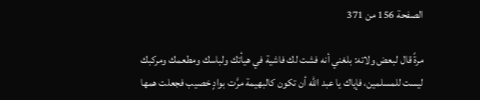الصفحة 156 من 371

مرةً قال لبعض ولاته: بلغني أنه فشت لك فاشية في هيأتك ولباسك ومطعمك ومركبك ليست للمسلمين، فإياك يا عبد الله أن تكون كالبهيمة مرَّت بوادٍ خصيب فجعلت همها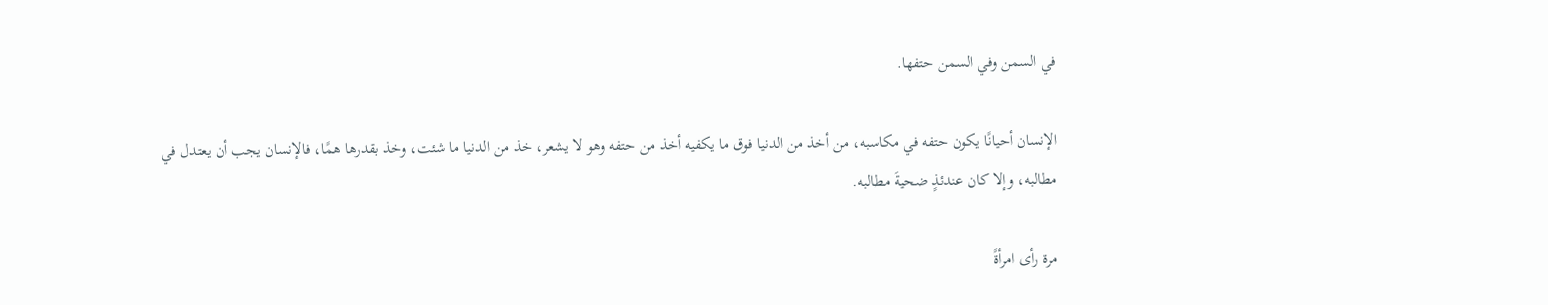في السمن وفي السمن حتفها.

الإنسان أحيانًا يكون حتفه في مكاسبه، من أخذ من الدنيا فوق ما يكفيه أخذ من حتفه وهو لا يشعر، خذ من الدنيا ما شئت، وخذ بقدرها همًا، فالإنسان يجب أن يعتدل في مطالبه، وإلا كان عندئذٍ ضحيةَ مطالبه.

مرة رأى امرأةً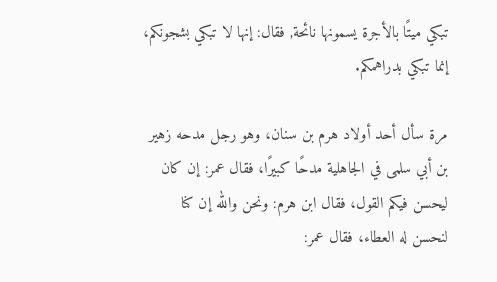تبكي ميتًا بالأجرة يسمونها نائحة, فقال: إنها لا تبكي بشجونكم، إنما تبكي بدراهمكم.

مرة سأل أحد أولاد هرم بن سنان، وهو رجل مدحه زهير بن أبي سلمى في الجاهلية مدحًا كبيرًا، فقال عمر: إن كان ليحسن فيكم القول، فقال ابن هرم: ونحن والله إن كنا لنحسن له العطاء، فقال عمر: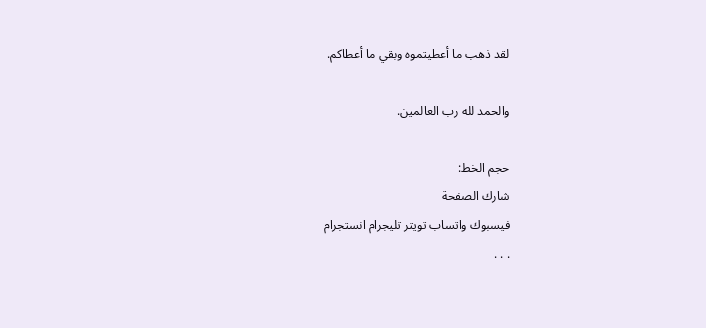لقد ذهب ما أعطيتموه وبقي ما أعطاكم.

والحمد لله رب العالمين.

حجم الخط:
شارك الصفحة
فيسبوك واتساب تويتر تليجرام انستجرام
. . .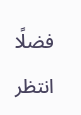فضلًا انتظر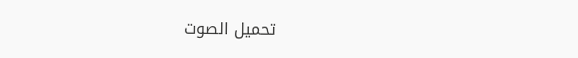تحميل الصوت